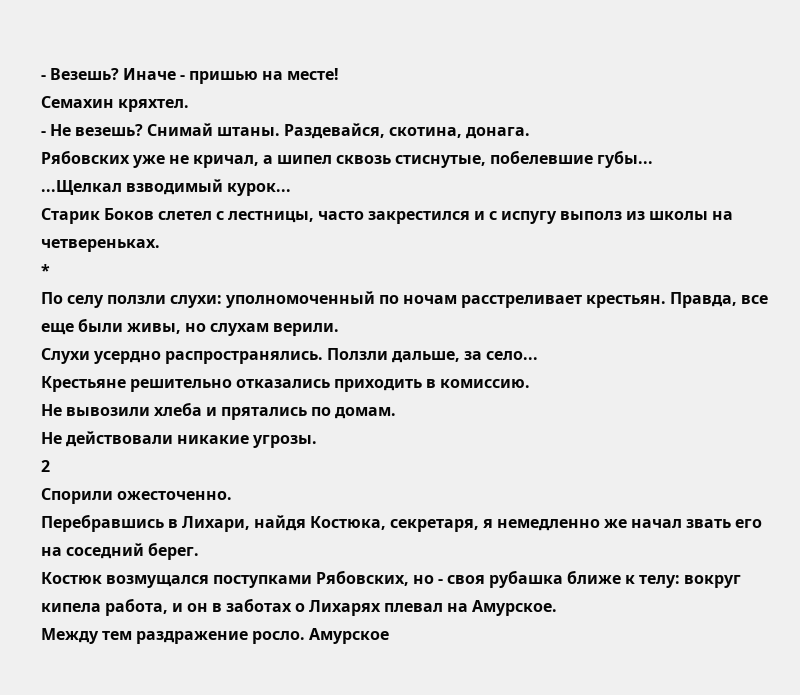- Везешь? Иначе - пришью на месте!
Семахин кряхтел.
- Не везешь? Снимай штаны. Раздевайся, скотина, донага.
Рябовских уже не кричал, а шипел сквозь стиснутые, побелевшие губы...
...Щелкал взводимый курок...
Старик Боков слетел с лестницы, часто закрестился и с испугу выполз из школы на четвереньках.
*
По селу ползли слухи: уполномоченный по ночам расстреливает крестьян. Правда, все еще были живы, но слухам верили.
Слухи усердно распространялись. Ползли дальше, за село...
Крестьяне решительно отказались приходить в комиссию.
Не вывозили хлеба и прятались по домам.
Не действовали никакие угрозы.
2
Спорили ожесточенно.
Перебравшись в Лихари, найдя Костюка, секретаря, я немедленно же начал звать его на соседний берег.
Костюк возмущался поступками Рябовских, но - своя рубашка ближе к телу: вокруг кипела работа, и он в заботах о Лихарях плевал на Амурское.
Между тем раздражение росло. Амурское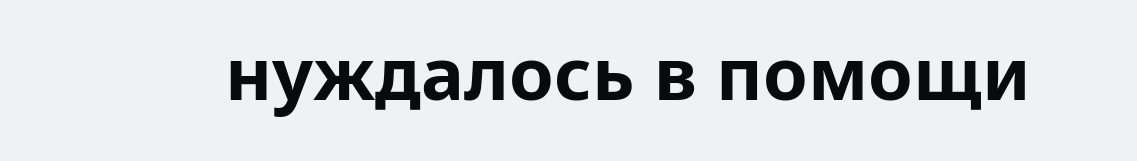нуждалось в помощи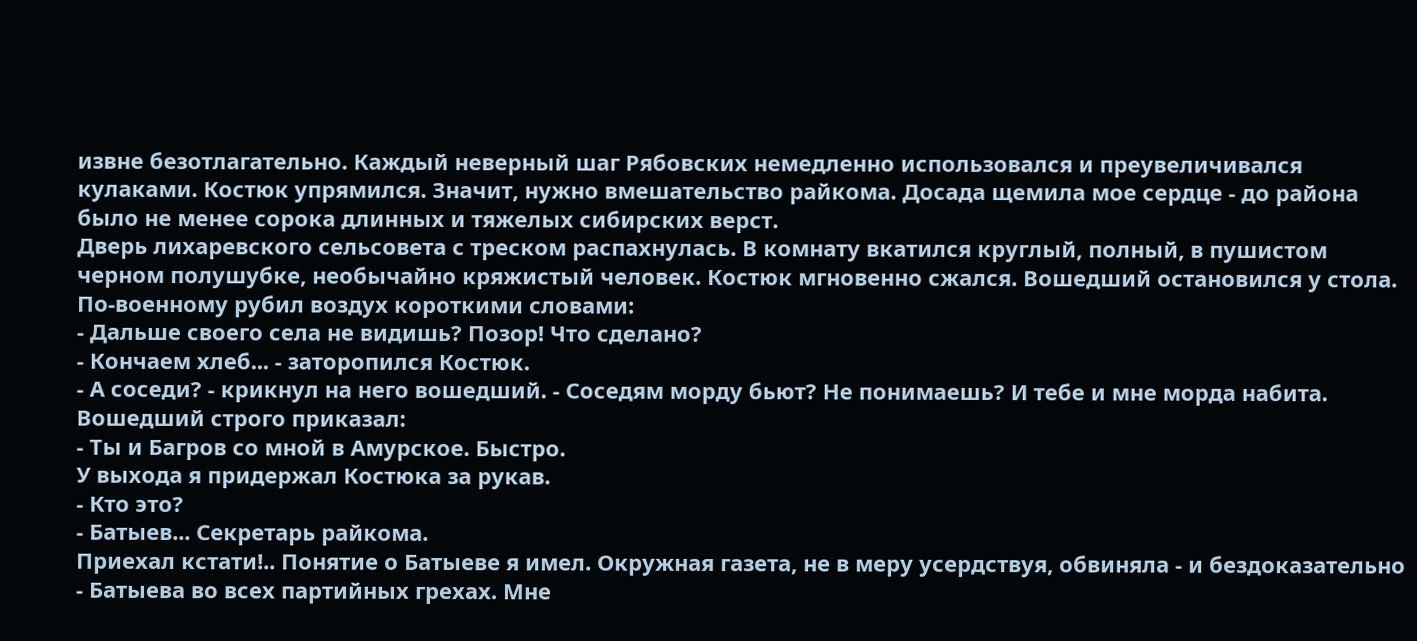извне безотлагательно. Каждый неверный шаг Рябовских немедленно использовался и преувеличивался кулаками. Костюк упрямился. Значит, нужно вмешательство райкома. Досада щемила мое сердце - до района было не менее сорока длинных и тяжелых сибирских верст.
Дверь лихаревского сельсовета с треском распахнулась. В комнату вкатился круглый, полный, в пушистом черном полушубке, необычайно кряжистый человек. Костюк мгновенно сжался. Вошедший остановился у стола. По-военному рубил воздух короткими словами:
- Дальше своего села не видишь? Позор! Что сделано?
- Кончаем хлеб... - заторопился Костюк.
- А соседи? - крикнул на него вошедший. - Соседям морду бьют? Не понимаешь? И тебе и мне морда набита.
Вошедший строго приказал:
- Ты и Багров со мной в Амурское. Быстро.
У выхода я придержал Костюка за рукав.
- Кто это?
- Батыев... Секретарь райкома.
Приехал кстати!.. Понятие о Батыеве я имел. Окружная газета, не в меру усердствуя, обвиняла - и бездоказательно - Батыева во всех партийных грехах. Мне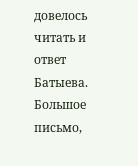довелось читать и ответ Батыева. Большое письмо,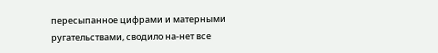пересыпанное цифрами и матерными ругательствами, сводило на-нет все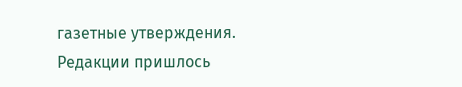газетные утверждения. Редакции пришлось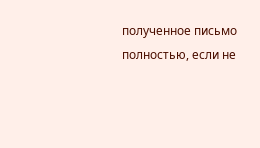полученное письмо полностью, если не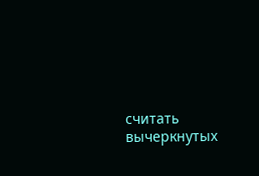считать вычеркнутых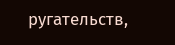ругательств,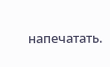напечатать.